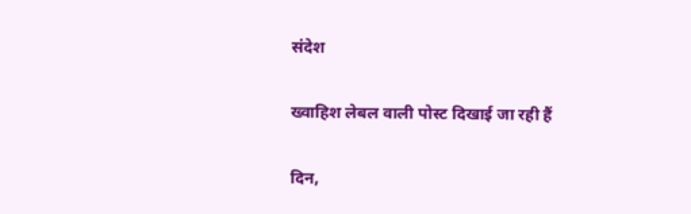संदेश

ख्वाहिश लेबल वाली पोस्ट दिखाई जा रही हैं

दिन,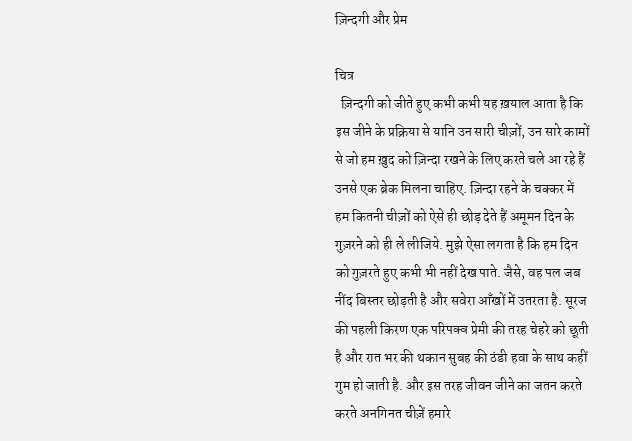ज़िन्दगी और प्रेम

चित्र
  ज़िन्दगी को जीते हुए कभी कभी यह ख़याल आता है कि इस जीने के प्रक्रिया से यानि उन सारी चीज़ों, उन सारे कामों से जो हम ख़ुद को ज़िन्दा रखने के लिए करते चले आ रहे हैं उनसे एक ब्रेक मिलना चाहिए. ज़िन्दा रहने के चक्कर में हम कितनी चीज़ों को ऐसे ही छोड़ देते हैं अमूमन दिन के गुज़रने को ही ले लीजिये. मुझे ऐसा लगता है कि हम दिन को गुज़रते हुए कभी भी नहीं देख पाते. जैसे, वह पल जब नींद बिस्तर छोड़ती है और सवेरा आँखों में उतरता है. सूरज की पहली किरण एक परिपक्व प्रेमी की तरह चेहरे को छूती है और रात भर की थकान सुबह की ठंडी हवा के साथ कहीं गुम हो जाती है. और इस तरह जीवन जीने का जतन करते करते अनगिनत चीज़ें हमारे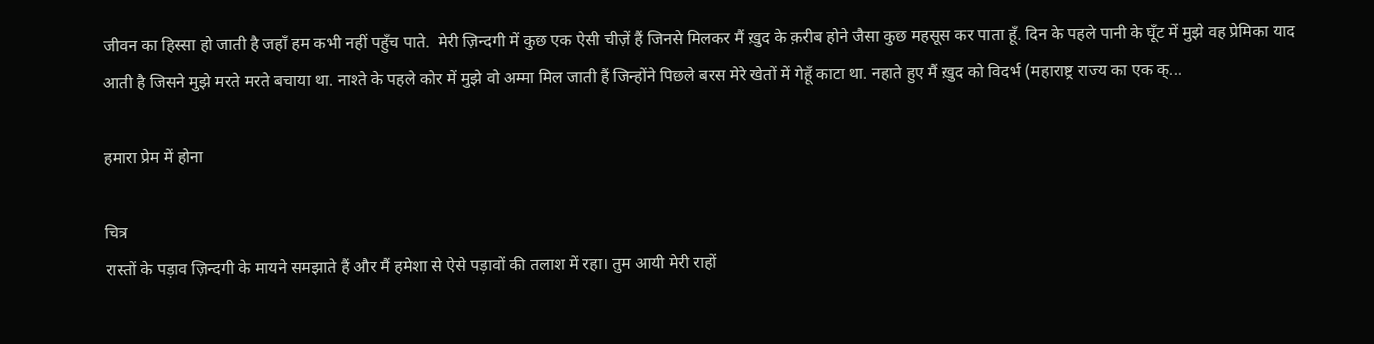जीवन का हिस्सा हो जाती है जहाँ हम कभी नहीं पहुँच पाते.  मेरी ज़िन्दगी में कुछ एक ऐसी चीज़ें हैं जिनसे मिलकर मैं ख़ुद के क़रीब होने जैसा कुछ महसूस कर पाता हूँ. दिन के पहले पानी के घूँट में मुझे वह प्रेमिका याद आती है जिसने मुझे मरते मरते बचाया था. नाश्ते के पहले कोर में मुझे वो अम्मा मिल जाती हैं जिन्होंने पिछले बरस मेरे खेतों में गेहूँ काटा था. नहाते हुए मैं ख़ुद को विदर्भ (महाराष्ट्र राज्य का एक क्...

हमारा प्रेम में होना

चित्र
रास्तों के पड़ाव ज़िन्दगी के मायने समझाते हैं और मैं हमेशा से ऐसे पड़ावों की तलाश में रहा। तुम आयी मेरी राहों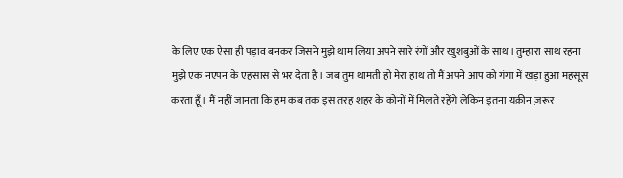के लिए एक ऐसा ही पड़ाव बनकर जिसने मुझे थाम लिया अपने सारे रंगों और खुशबुओं के साथ। तुम्हारा साथ रहना मुझे एक नएपन के एहसास से भर देता है। जब तुम थामती हो मेरा हाथ तो मैं अपने आप को गंगा में खड़ा हुआ महसूस करता हूँ। मैं नहीं जानता कि हम कब तक इस तरह शहर के कोनों में मिलते रहेंगे लेकिन इतना यक़ीन ज़रूर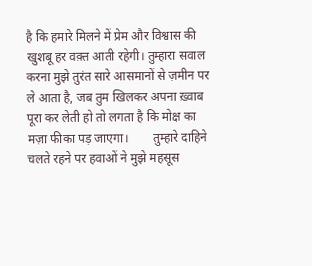है कि हमारे मिलने में प्रेम और विश्वास की खुशबू हर वक़्त आती रहेगी। तुम्हारा सवाल करना मुझे तुरंत सारे आसमानों से ज़मीन पर ले आता है, जब तुम खिलकर अपना ख़्वाब पूरा कर लेती हो तो लगता है कि मोक्ष का मज़ा फीका पड़ जाएगा।        तुम्हारे दाहिने चलते रहने पर हवाओं ने मुझे महसूस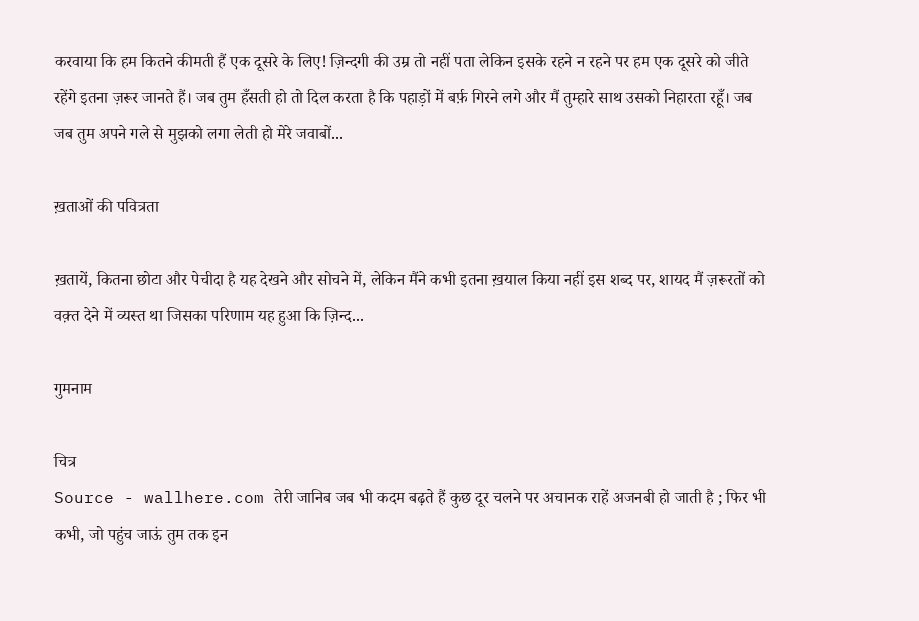करवाया कि हम कितने कीमती हैं एक दूसरे के लिए! ज़िन्दगी की उम्र तो नहीं पता लेकिन इसके रहने न रहने पर हम एक दूसरे को जीते रहेंगे इतना ज़रूर जानते हैं। जब तुम हँसती हो तो दिल करता है कि पहाड़ों में बर्फ़ गिरने लगे और मैं तुम्हारे साथ उसको निहारता रहूँ। जब जब तुम अपने गले से मुझको लगा लेती हो मेरे जवाबों...

ख़ताओं की पवित्रता

ख़तायें, कितना छोटा और पेचीदा है यह देखने और सोचने में, लेकिन मैंने कभी इतना ख़याल किया नहीं इस शब्द पर, शायद मैं ज़रूरतों को वक़्त देने में व्यस्त था जिसका परिणाम यह हुआ कि ज़िन्द...

गुमनाम

चित्र
Source - wallhere.com तेरी जानिब जब भी कदम बढ़ते हैं कुछ दूर चलने पर अचानक राहें अजनबी हो जाती है ; फिर भी कभी, जो पहुंच जाऊं तुम तक इन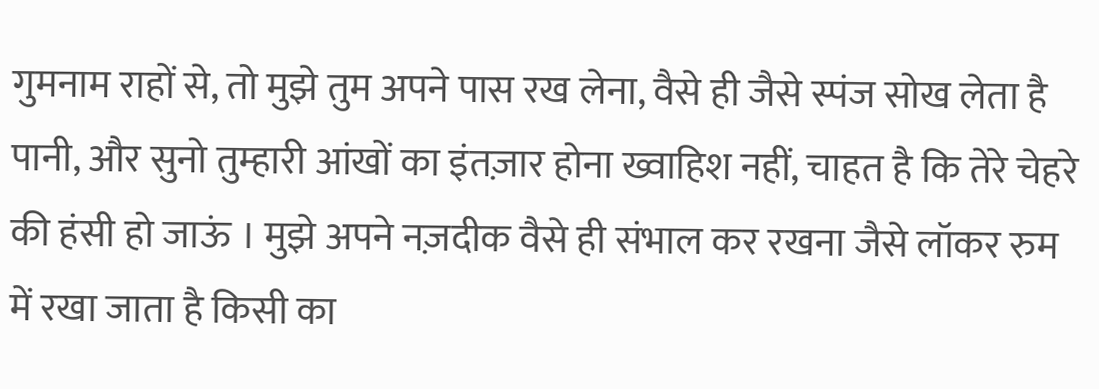गुमनाम राहों से, तो मुझे तुम अपने पास रख लेना, वैसे ही जैसे स्पंज सोख लेता है पानी, और सुनो तुम्हारी आंखों का इंतज़ार होना ख्वाहिश नहीं, चाहत है कि तेरे चेहरे की हंसी हो जाऊं । मुझे अपने नज़दीक वैसे ही संभाल कर रखना जैसे लॉकर रुम में रखा जाता है किसी का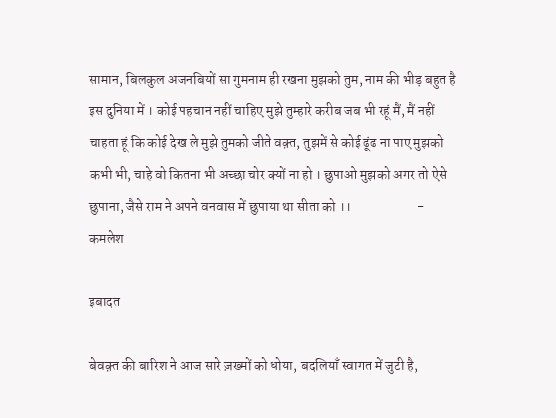सामान, बिलकुल अजनबियों सा गुमनाम ही रखना मुझको तुम, नाम की भीड़ बहुत है इस दुनिया में । कोई पहचान नहीं चाहिए मुझे तुम्हारे करीब जब भी रहूं मैं, मैं नहीं चाहता हूं कि कोई देख ले मुझे तुमको जीते वक़्त, तुझमें से कोई ढूंढ ना पाए मुझको कभी भी, चाहे वो कितना भी अच्छा चोर क्यों ना हो । छुपाओ मुझको अगर तो ऐसे छुपाना, जैसे राम ने अपने वनवास में छुपाया था सीता को ।।                        - कमलेश

इबादत

बेवक़्त की बारिश ने आज सारे ज़ख्मों को धोया, बदलियाँ स्वागत में जुटी है,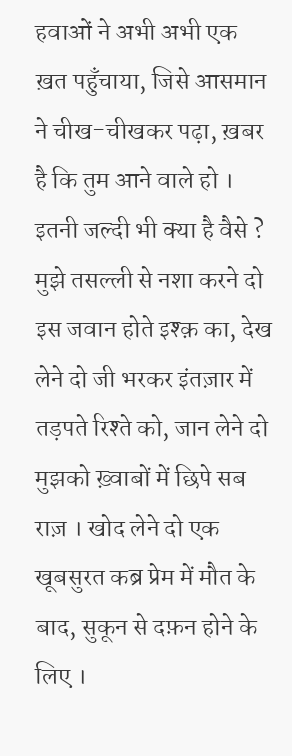हवाओं ने अभी अभी एक ख़त पहुँचाया, जिसे आसमान ने चीख-चीखकर पढ़ा, ख़बर है कि तुम आने वाले हो । इतनी जल्दी भी क्या है वैसे ? मुझे तसल्ली से नशा करने दो इस जवान होते इश्क़ का, देख लेने दो जी भरकर इंतज़ार में तड़पते रिश्ते को, जान लेने दो मुझको ख़्वाबों में छिपे सब राज़ । खोद लेने दो एक खूबसुरत कब्र प्रेम में मौत के बाद, सुकून से दफ़न होने के लिए ।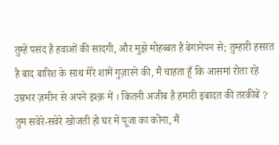तुम्हें पसंद है हवाओं की सादगी, और मुझे मोहब्बत है बेगानेपन से; तुम्हारी हसरत है बाद बारिश के साथ मेरे शामें गुज़ारने की, मैं चाहता हूँ कि आसमां रोता रहे उम्रभर ज़मीन से अपने इश्क़ में । कितनी अजीब है हमारी इबादत की तरकीबें ? तुम सवेरे-सवेरे खोजती हो घर में पूजा का कोना, मैं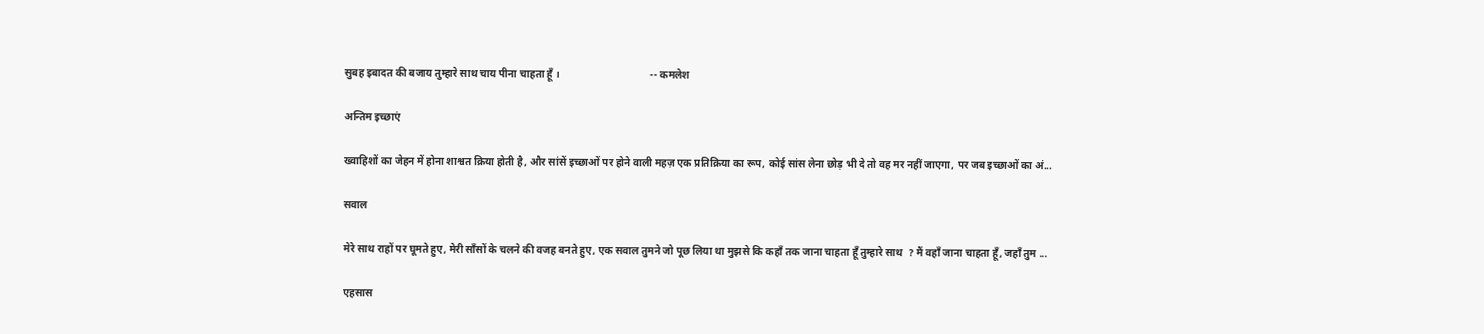सुबह इबादत की बजाय तुम्हारे साथ चाय पीना चाहता हूँ ।                                   -- कमलेश

अन्तिम इच्छाएं

ख्वाहिशों का जेहन में होना शाश्वत क्रिया होती है, और सांसें इच्छाओं पर होने वाली महज़ एक प्रतिक्रिया का रूप, कोई सांस लेना छोड़ भी दे तो वह मर नहीं जाएगा, पर जब इच्छाओं का अं...

सवाल

मेरे साथ राहों पर घूमते हुए, मेरी साँसों के चलने की वजह बनते हुए, एक सवाल तुमने जो पूछ लिया था मुझसे कि कहाँ तक जाना चाहता हूँ तुम्हारे साथ  ? मैं वहाँ जाना चाहता हूँ, जहाँ तुम ...

एहसास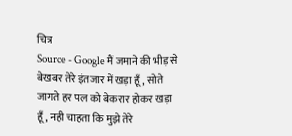चित्र
Source - Google मैं जमाने की भीड़ से बेखबर तेरे इंतजार में खड़ा हूँ, सोते जागते हर पल को बेकरार होकर खड़ा हूँ, नही चाहता कि मुझे तेरे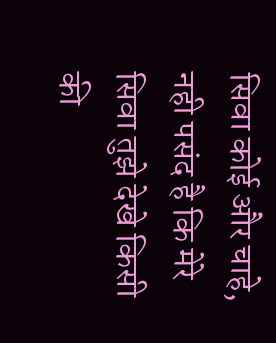सिवा कोई और चाहे, नही पसंद है कि मेरे सिवा तुझे देखे किसी की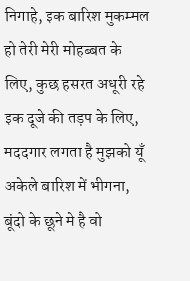निगाहे, इक बारिश मुकम्मल हो तेरी मेरी मोहब्बत के लिए, कुछ हसरत अधूरी रहे इक दूजे की तड़प के लिए, मददगार लगता है मुझको यूँ अकेले बारिश में भीगना, बूंदो के छूने मे है वो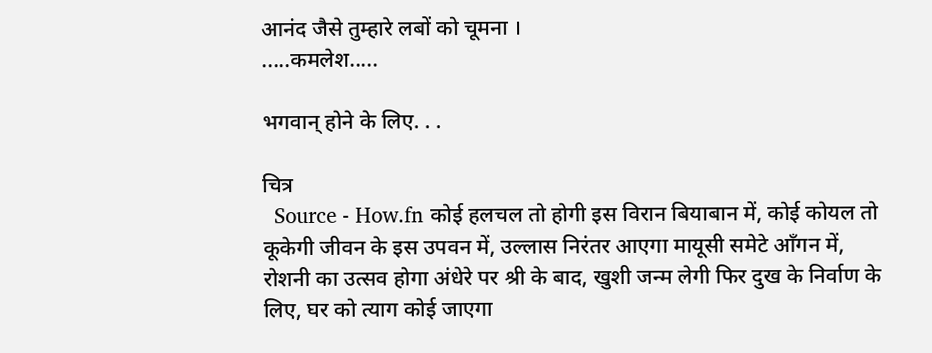आनंद जैसे तुम्हारे लबों को चूमना ।                                                     .....कमलेश.....

भगवान् होने के लिए. . .

चित्र
  Source - How.fn कोई हलचल तो होगी इस विरान बियाबान में, कोई कोयल तो कूकेगी जीवन के इस उपवन में, उल्लास निरंतर आएगा मायूसी समेटे आँगन में, रोशनी का उत्सव होगा अंधेरे पर श्री के बाद, खुशी जन्म लेगी फिर दुख के निर्वाण के लिए, घर को त्याग कोई जाएगा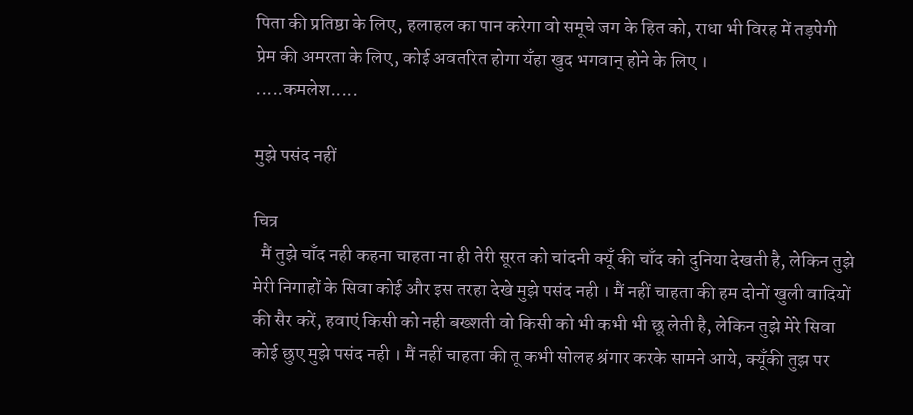पिता की प्रतिष्ठा के लिए, हलाहल का पान करेगा वो समूचे जग के हित को, राधा भी विरह में तड़पेगी प्रेम की अमरता के लिए, कोई अवतरित होगा यँहा खुद भगवान् होने के लिए ।                            .....कमलेश.....

मुझे पसंद नहीं

चित्र
  मैं तुझे चाँद नही कहना चाहता ना ही तेरी सूरत को चांदनी क्यूँ की चाँद को दुनिया देखती है, लेकिन तुझे मेरी निगाहों के सिवा कोई और इस तरहा देखे मुझे पसंद नही । मैं नहीं चाहता की हम दोनों खुली वादियों की सैर करें, हवाएं किसी को नही बख्शती वो किसी को भी कभी भी छू लेती है, लेकिन तुझे मेरे सिवा कोई छुए मुझे पसंद नही । मैं नहीं चाहता की तू कभी सोलह श्रंगार करके सामने आये, क्यूँकी तुझ पर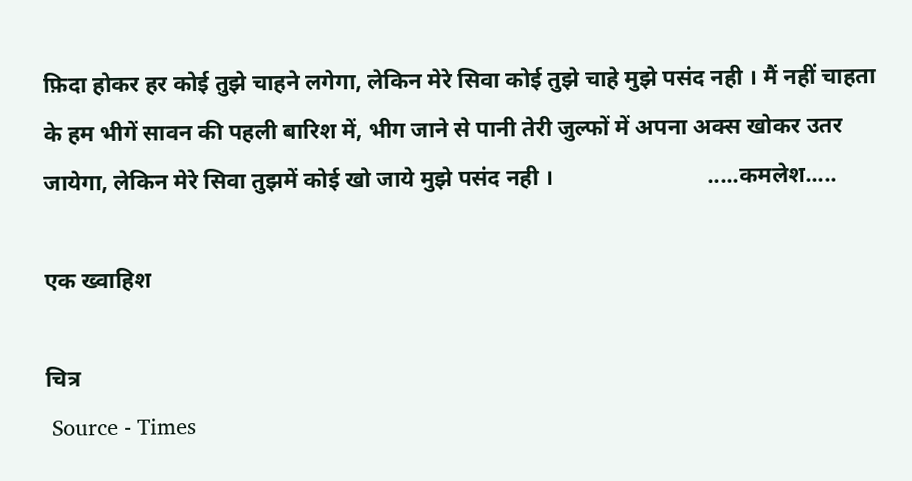फ़िदा होकर हर कोई तुझे चाहने लगेगा, लेकिन मेरे सिवा कोई तुझे चाहे मुझे पसंद नही । मैं नहीं चाहता के हम भीगें सावन की पहली बारिश में, भीग जाने से पानी तेरी जुल्फों में अपना अक्स खोकर उतर जायेगा, लेकिन मेरे सिवा तुझमें कोई खो जाये मुझे पसंद नही ।                           .....कमलेश.....

एक ख्वाहिश

चित्र
 Source - Times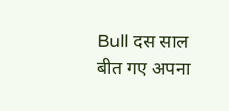Bull दस साल बीत गए अपना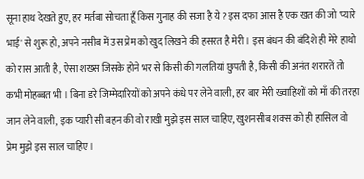सूना हाथ देखते हुए, हर मर्तबा सोचता हूँ किस गुनाह की सजा है ये ? इस दफा आस है एक खत की जो 'प्यारे भाई' से शुरू हो, अपने नसीब में उस प्रेम को खुद लिखने की हसरत है मेरी । इस बंधन की बंदिशे ही मेरे हाथो को रास आती है, ऐसा शख्स जिसके होने भर से किसी की गलतियां छुपती है, किसी की अनंत शरारतें तो कभी मोहब्बत भी । बिना डरे जिम्मेदारियों को अपने कंधे पर लेने वाली, हर बार मेरी ख्वाहिशों को माँ की तरहा जान लेने वाली, इक प्यारी सी बहन की वो राखी मुझे इस साल चाहिए, खुशनसीब शक्स को ही हासिल वो प्रेम मुझे इस साल चाहिए ।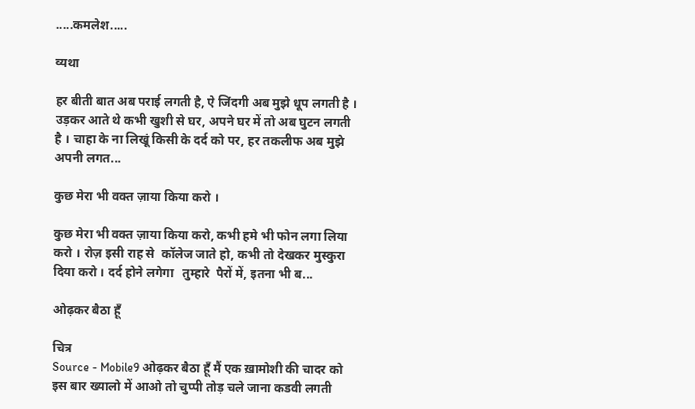.....कमलेश.....

व्यथा

हर बीती बात अब पराई लगती है, ऐ जिंदगी अब मुझे धूप लगती है । उड़कर आते थे कभी खुशी से घर, अपने घर में तो अब घुटन लगती है । चाहा के ना लिखूं किसी के दर्द को पर, हर तकलीफ अब मुझे अपनी लगत...

कुछ मेरा भी वक्त ज़ाया किया करो ।

कुछ मेरा भी वक्त ज़ाया किया करो, कभी हमे भी फोन लगा लिया करो । रोज़ इसी राह से  कॉलेज जाते हो, कभी तो देखकर मुस्कुरा दिया करो । दर्द होने लगेगा   तुम्हारे  पैरों में, इतना भी ब...

ओढ़कर बैठा हूँ

चित्र
Source - Mobile9 ओढ़कर बैठा हूँ मैं एक ख़ामोशी की चादर को इस बार ख्यालो में आओ तो चुप्पी तोड़ चले जाना कडवी लगती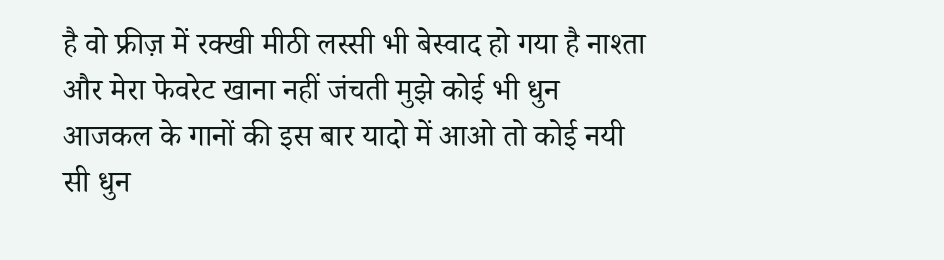है वो फ्रीज़ में रक्खी मीठी लस्सी भी बेस्वाद हो गया है नाश्ता और मेरा फेवरेट खाना नहीं जंचती मुझे कोई भी धुन आजकल के गानों की इस बार यादो में आओ तो कोई नयी सी धुन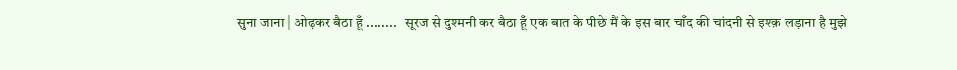सुना जाना | ओढ़कर बैठा हूँ ........   सूरज से दुश्मनी कर बैठा हूँ एक बात के पीछे मैं के इस बार चाँद की चांदनी से इश्क़ लड़ाना है मुझे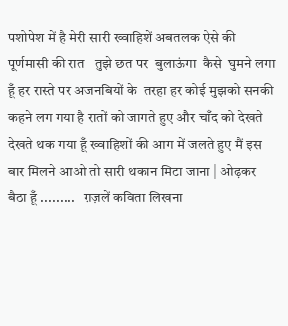पशोपेश में है मेरी सारी ख्वाहिशें अबतलक ऐसे की पूर्णमासी की रात   तुझे छत पर  बुलाऊंगा  कैसे  घुमने लगा हूँ हर रास्ते पर अजनबियों के  तरहा हर कोई मुझको सनकी कहने लग गया है रातों को जागते हुए और चाँद को देखते देखते थक गया हूँ ख्वाहिशों की आग में जलते हुए मैं इस बार मिलने आओ तो सारी थकान मिटा जाना | ओढ़कर बैठा हूँ .........   ग़ज़लें कविता लिखना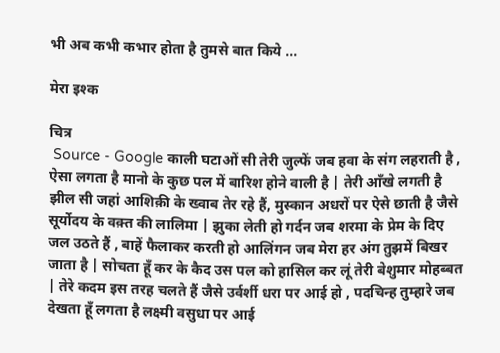भी अब कभी कभार होता है तुमसे बात किये ...

मेरा इश्क

चित्र
 Source - Google काली घटाओं सी तेरी जुल्फें जब हवा के संग लहराती है , ऐसा लगता है मानो के कुछ पल में बारिश होने वाली है | तेरी आँखे लगती है झील सी जहां आशिक़ी के ख्वाब तेर रहे हैं, मुस्कान अधरों पर ऐसे छाती है जैसे सूर्योदय के वक़्त की लालिमा | झुका लेती हो गर्दन जब शरमा के प्रेम के दिए जल उठते हैं , बाहें फैलाकर करती हो आलिंगन जब मेरा हर अंग तुझमें बिखर जाता है | सोचता हूँ कर के कैद उस पल को हासिल कर लूं तेरी बेशुमार मोहब्बत | तेरे कदम इस तरह चलते हैं जैसे उर्वर्शी धरा पर आई हो , पदचिन्ह तुम्हारे जब देखता हूँ लगता है लक्ष्मी वसुधा पर आई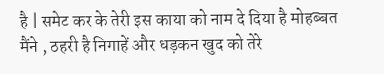है | समेट कर के तेरी इस काया को नाम दे दिया है मोहब्बत मैंने , ठहरी है निगाहें और धड़कन खुद को तेरे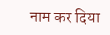नाम कर दिया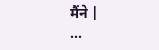मैंने |                  ...